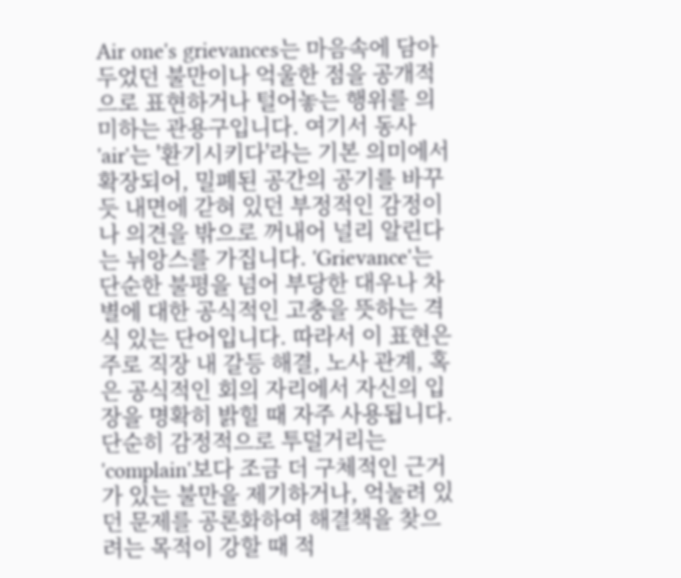Air one's grievances는 마음속에 담아두었던 불만이나 억울한 점을 공개적으로 표현하거나 털어놓는 행위를 의미하는 관용구입니다. 여기서 동사 'air'는 '환기시키다'라는 기본 의미에서 확장되어, 밀폐된 공간의 공기를 바꾸듯 내면에 갇혀 있던 부정적인 감정이나 의견을 밖으로 꺼내어 널리 알린다는 뉘앙스를 가집니다. 'Grievance'는 단순한 불평을 넘어 부당한 대우나 차별에 대한 공식적인 고충을 뜻하는 격식 있는 단어입니다. 따라서 이 표현은 주로 직장 내 갈등 해결, 노사 관계, 혹은 공식적인 회의 자리에서 자신의 입장을 명확히 밝힐 때 자주 사용됩니다. 단순히 감정적으로 투덜거리는 'complain'보다 조금 더 구체적인 근거가 있는 불만을 제기하거나, 억눌려 있던 문제를 공론화하여 해결책을 찾으려는 목적이 강할 때 적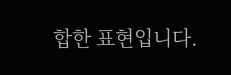합한 표현입니다.